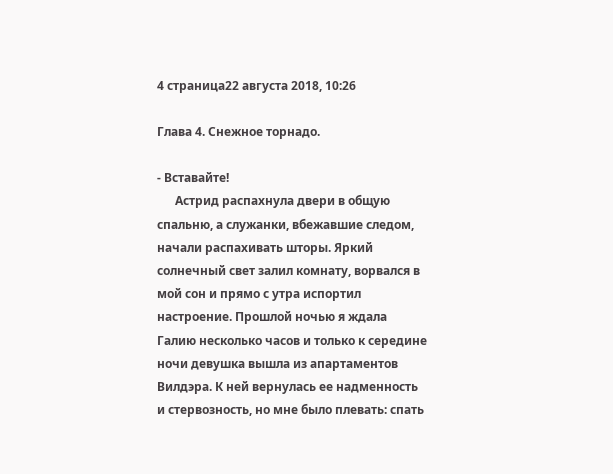4 страница22 августа 2018, 10:26

Глава 4. Снежное торнадо.

- Вставайте!
      Астрид распахнула двери в общую спальню, а служанки, вбежавшие следом, начали распахивать шторы. Яркий солнечный свет залил комнату, ворвался в мой сон и прямо с утра испортил настроение. Прошлой ночью я ждала Галию несколько часов и только к середине ночи девушка вышла из апартаментов Вилдэра. К ней вернулась ее надменность и стервозность, но мне было плевать: спать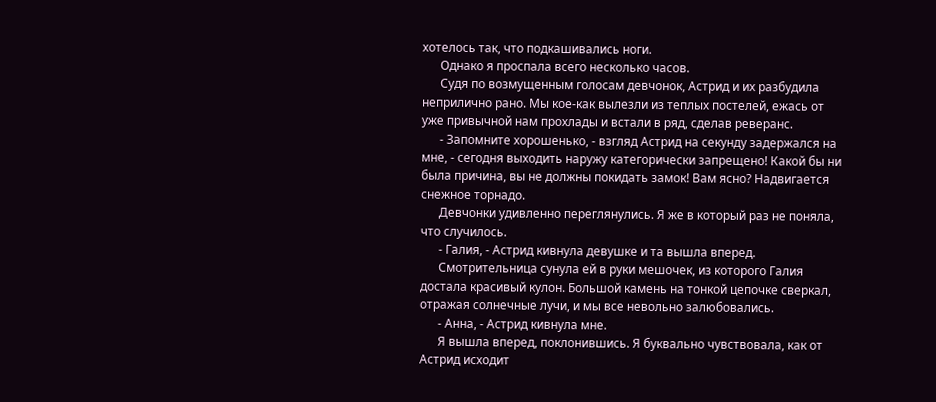хотелось так, что подкашивались ноги.
      Однако я проспала всего несколько часов.
      Судя по возмущенным голосам девчонок, Астрид и их разбудила неприлично рано. Мы кое-как вылезли из теплых постелей, ежась от уже привычной нам прохлады и встали в ряд, сделав реверанс.
      - Запомните хорошенько, - взгляд Астрид на секунду задержался на мне, - сегодня выходить наружу категорически запрещено! Какой бы ни была причина, вы не должны покидать замок! Вам ясно? Надвигается снежное торнадо.
      Девчонки удивленно переглянулись. Я же в который раз не поняла, что случилось.
      - Галия, - Астрид кивнула девушке и та вышла вперед.
      Смотрительница сунула ей в руки мешочек, из которого Галия достала красивый кулон. Большой камень на тонкой цепочке сверкал, отражая солнечные лучи, и мы все невольно залюбовались.
      - Анна, - Астрид кивнула мне.
      Я вышла вперед, поклонившись. Я буквально чувствовала, как от Астрид исходит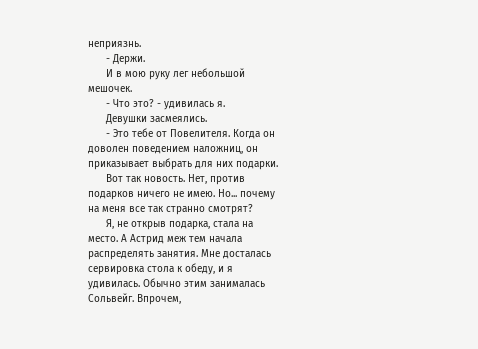неприязнь.
      - Держи.
      И в мою руку лег небольшой мешочек.
      - Что это? - удивилась я.
      Девушки засмеялись.
      - Это тебе от Повелителя. Когда он доволен поведением наложниц, он приказывает выбрать для них подарки.
      Вот так новость. Нет, против подарков ничего не имею. Но... почему на меня все так странно смотрят?
      Я, не открыв подарка, стала на место. А Астрид меж тем начала распределять занятия. Мне досталась сервировка стола к обеду, и я удивилась. Обычно этим занималась Сольвейг. Впрочем,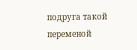подруга такой переменой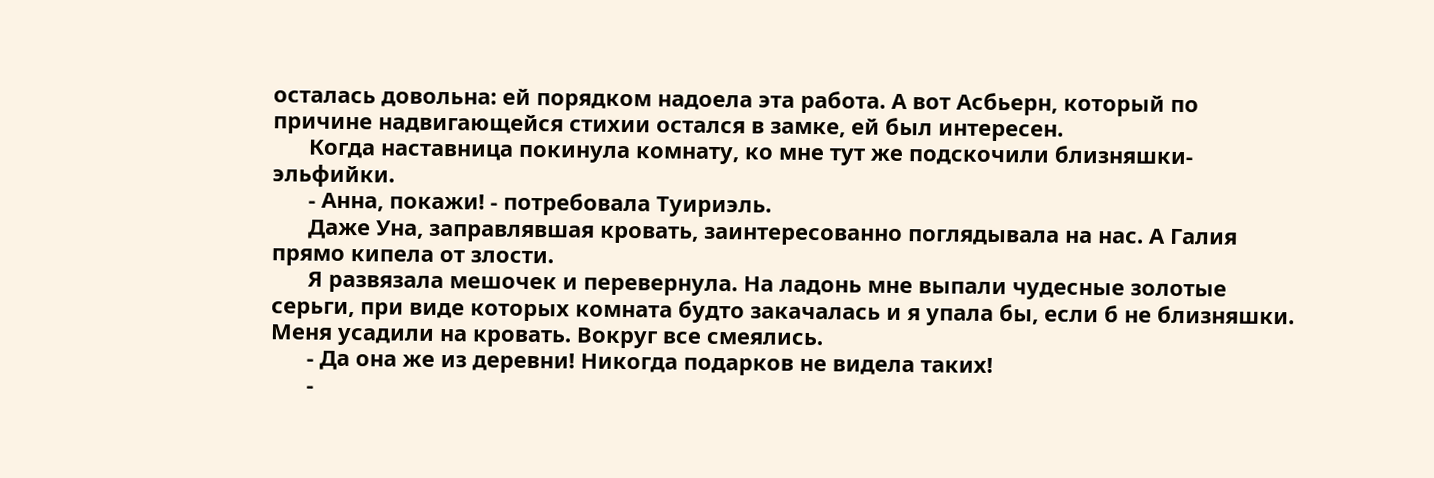осталась довольна: ей порядком надоела эта работа. А вот Асбьерн, который по причине надвигающейся стихии остался в замке, ей был интересен.
      Когда наставница покинула комнату, ко мне тут же подскочили близняшки-эльфийки.
      - Анна, покажи! - потребовала Туириэль.
      Даже Уна, заправлявшая кровать, заинтересованно поглядывала на нас. А Галия прямо кипела от злости.
      Я развязала мешочек и перевернула. На ладонь мне выпали чудесные золотые серьги, при виде которых комната будто закачалась и я упала бы, если б не близняшки. Меня усадили на кровать. Вокруг все смеялись.
      - Да она же из деревни! Никогда подарков не видела таких!
      -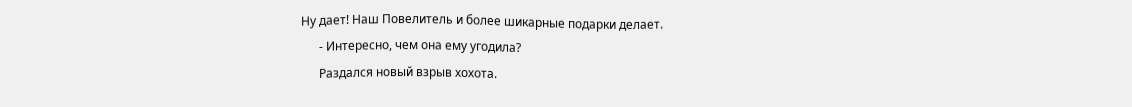Ну дает! Наш Повелитель и более шикарные подарки делает.
      - Интересно, чем она ему угодила?
      Раздался новый взрыв хохота.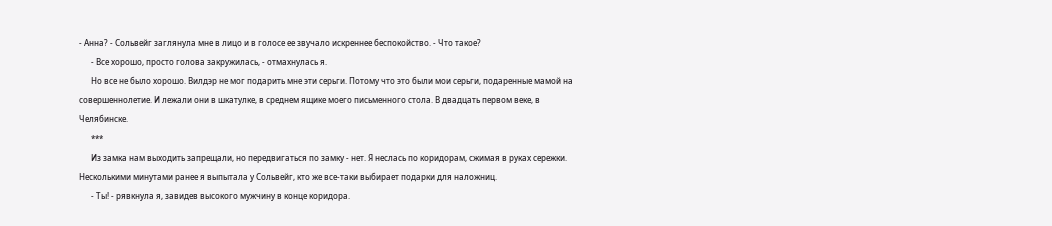- Анна? - Сольвейг заглянула мне в лицо и в голосе ее звучало искреннее беспокойство. - Что такое?
      - Все хорошо, просто голова закружилась, - отмахнулась я.
      Но все не было хорошо. Вилдэр не мог подарить мне эти серьги. Потому что это были мои серьги, подаренные мамой на совершеннолетие. И лежали они в шкатулке, в среднем ящике моего письменного стола. В двадцать первом веке, в Челябинске.
      ***
      Из замка нам выходить запрещали, но передвигаться по замку - нет. Я неслась по коридорам, сжимая в руках сережки. Несколькими минутами ранее я выпытала у Сольвейг, кто же все-таки выбирает подарки для наложниц.
      - Ты! - рявкнула я, завидев высокого мужчину в конце коридора.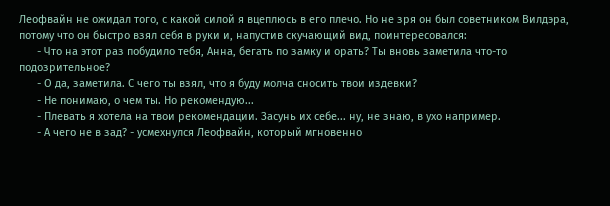Леофвайн не ожидал того, с какой силой я вцеплюсь в его плечо. Но не зря он был советником Вилдэра, потому что он быстро взял себя в руки и, напустив скучающий вид, поинтересовался:
      - Что на этот раз побудило тебя, Анна, бегать по замку и орать? Ты вновь заметила что-то подозрительное?
      - О да, заметила. С чего ты взял, что я буду молча сносить твои издевки?
      - Не понимаю, о чем ты. Но рекомендую...
      - Плевать я хотела на твои рекомендации. Засунь их себе... ну, не знаю, в ухо например.
      - А чего не в зад? - усмехнулся Леофвайн, который мгновенно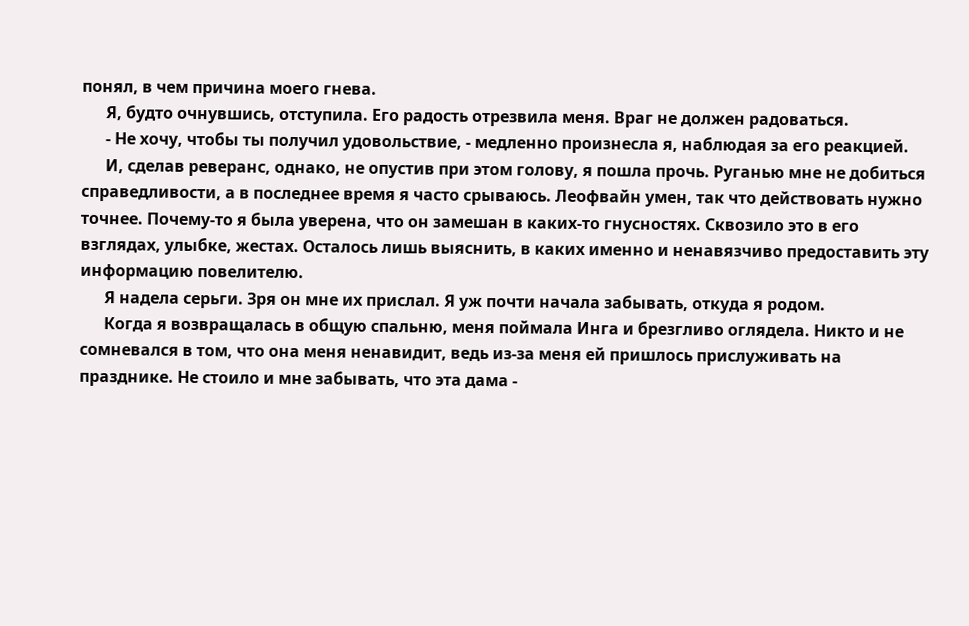понял, в чем причина моего гнева.
      Я, будто очнувшись, отступила. Его радость отрезвила меня. Враг не должен радоваться.
      - Не хочу, чтобы ты получил удовольствие, - медленно произнесла я, наблюдая за его реакцией.
      И, сделав реверанс, однако, не опустив при этом голову, я пошла прочь. Руганью мне не добиться справедливости, а в последнее время я часто срываюсь. Леофвайн умен, так что действовать нужно точнее. Почему-то я была уверена, что он замешан в каких-то гнусностях. Сквозило это в его взглядах, улыбке, жестах. Осталось лишь выяснить, в каких именно и ненавязчиво предоставить эту информацию повелителю.
      Я надела серьги. Зря он мне их прислал. Я уж почти начала забывать, откуда я родом.
      Когда я возвращалась в общую спальню, меня поймала Инга и брезгливо оглядела. Никто и не сомневался в том, что она меня ненавидит, ведь из-за меня ей пришлось прислуживать на празднике. Не стоило и мне забывать, что эта дама -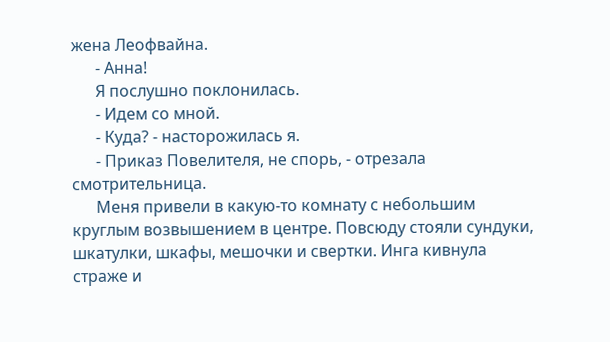жена Леофвайна.
      - Анна!
      Я послушно поклонилась.
      - Идем со мной.
      - Куда? - насторожилась я.
      - Приказ Повелителя, не спорь, - отрезала смотрительница.
      Меня привели в какую-то комнату с небольшим круглым возвышением в центре. Повсюду стояли сундуки, шкатулки, шкафы, мешочки и свертки. Инга кивнула страже и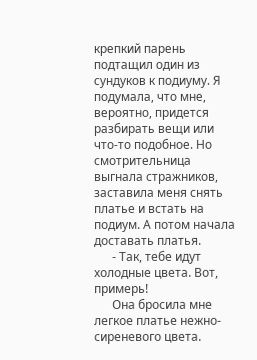крепкий парень подтащил один из сундуков к подиуму. Я подумала, что мне, вероятно, придется разбирать вещи или что-то подобное. Но смотрительница выгнала стражников, заставила меня снять платье и встать на подиум. А потом начала доставать платья.
      - Так, тебе идут холодные цвета. Вот, примерь!
      Она бросила мне легкое платье нежно-сиреневого цвета.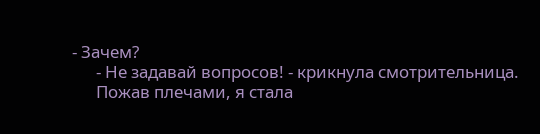- Зачем?
      - Не задавай вопросов! - крикнула смотрительница.
      Пожав плечами, я стала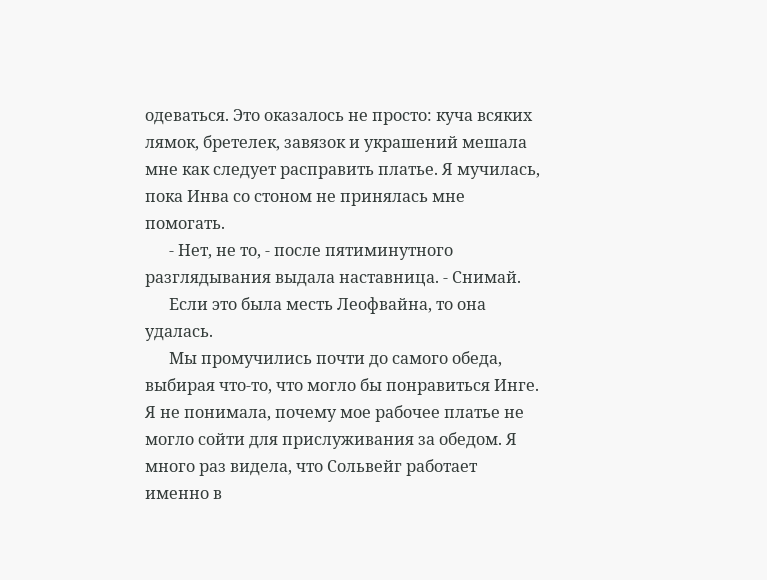одеваться. Это оказалось не просто: куча всяких лямок, бретелек, завязок и украшений мешала мне как следует расправить платье. Я мучилась, пока Инва со стоном не принялась мне помогать.
      - Нет, не то, - после пятиминутного разглядывания выдала наставница. - Снимай.
      Если это была месть Леофвайна, то она удалась.
      Мы промучились почти до самого обеда, выбирая что-то, что могло бы понравиться Инге. Я не понимала, почему мое рабочее платье не могло сойти для прислуживания за обедом. Я много раз видела, что Сольвейг работает именно в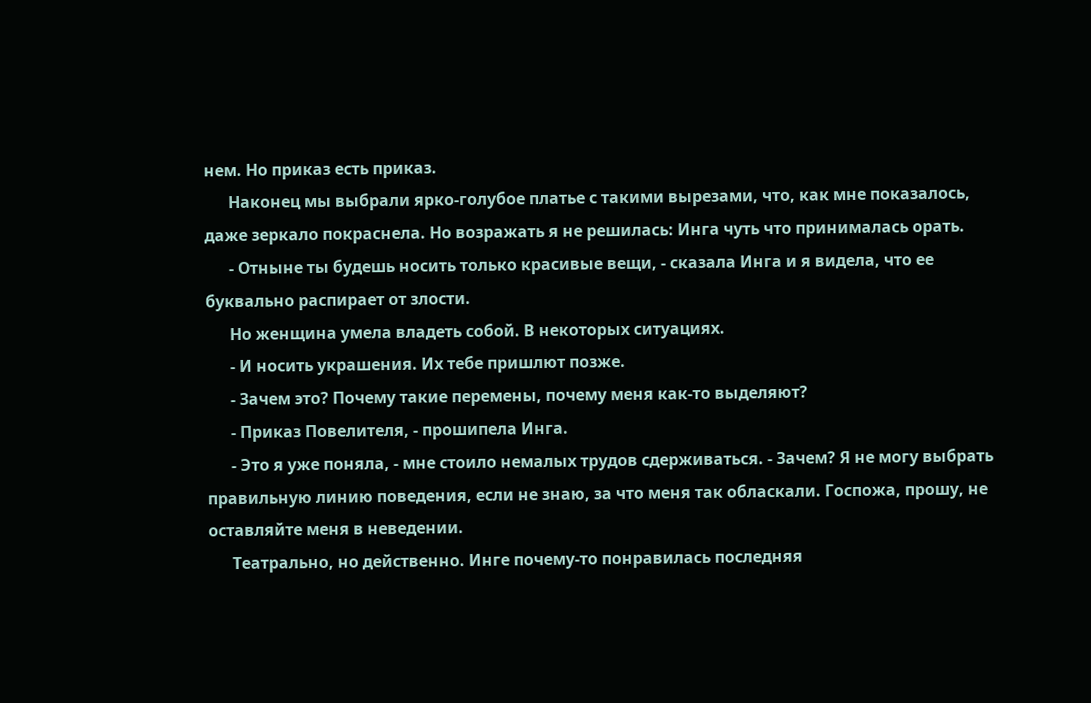нем. Но приказ есть приказ.
      Наконец мы выбрали ярко-голубое платье с такими вырезами, что, как мне показалось, даже зеркало покраснела. Но возражать я не решилась: Инга чуть что принималась орать.
      - Отныне ты будешь носить только красивые вещи, - сказала Инга и я видела, что ее буквально распирает от злости.
      Но женщина умела владеть собой. В некоторых ситуациях.
      - И носить украшения. Их тебе пришлют позже.
      - Зачем это? Почему такие перемены, почему меня как-то выделяют?
      - Приказ Повелителя, - прошипела Инга.
      - Это я уже поняла, - мне стоило немалых трудов сдерживаться. - Зачем? Я не могу выбрать правильную линию поведения, если не знаю, за что меня так обласкали. Госпожа, прошу, не оставляйте меня в неведении.
      Театрально, но действенно. Инге почему-то понравилась последняя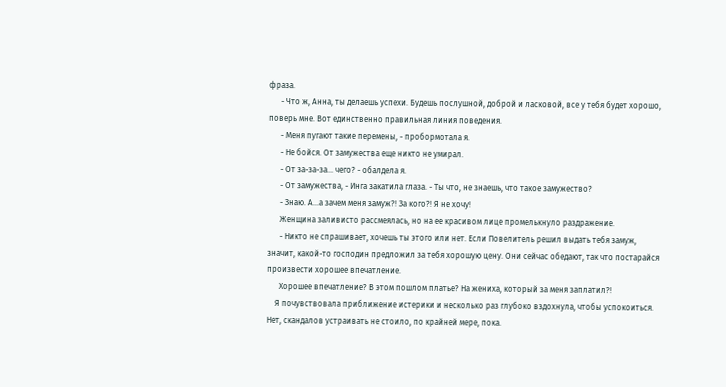фраза.
      - Что ж, Анна, ты делаешь успехи. Будешь послушной, доброй и ласковой, все у тебя будет хорошо, поверь мне. Вот единственно правильная линия поведения.
      - Меня пугают такие перемены, - пробормотала я.
      - Не бойся. От замужества еще никто не умирал.
      - От за-за-за... чего? - обалдела я.
      - От замужества, - Инга закатила глаза. - Ты что, не знаешь, что такое замужество?
      - Знаю. А...а зачем меня замуж?! За кого?! Я не хочу!
      Женщина заливисто рассмеялась, но на ее красивом лице промелькнуло раздражение.
      - Никто не спрашивает, хочешь ты этого или нет. Если Повелитель решил выдать тебя замуж, значит, какой-то господин предложил за тебя хорошую цену. Они сейчас обедают, так что постарайся произвести хорошее впечатление.
      Хорошее впечатление? В этом пошлом платье? На жениха, который за меня заплатил?!
    Я почувствовала приближение истерики и несколько раз глубоко вздохнула, чтобы успокоиться. Нет, скандалов устраивать не стоило, по крайней мере, пока.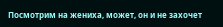Посмотрим на жениха, может, он и не захочет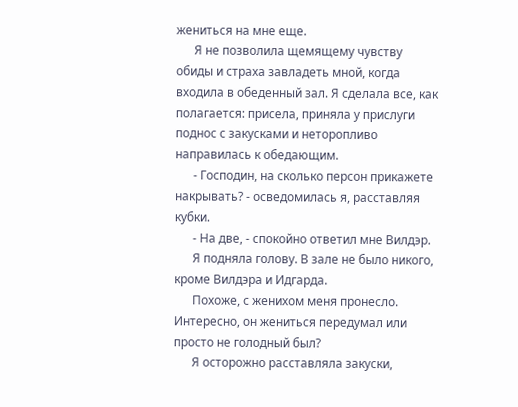жениться на мне еще.
      Я не позволила щемящему чувству обиды и страха завладеть мной, когда входила в обеденный зал. Я сделала все, как полагается: присела, приняла у прислуги поднос с закусками и неторопливо направилась к обедающим.
      - Господин, на сколько персон прикажете накрывать? - осведомилась я, расставляя кубки.
      - На две, - спокойно ответил мне Вилдэр.
      Я подняла голову. В зале не было никого, кроме Вилдэра и Идгарда.
      Похоже, с женихом меня пронесло. Интересно, он жениться передумал или просто не голодный был?
      Я осторожно расставляла закуски,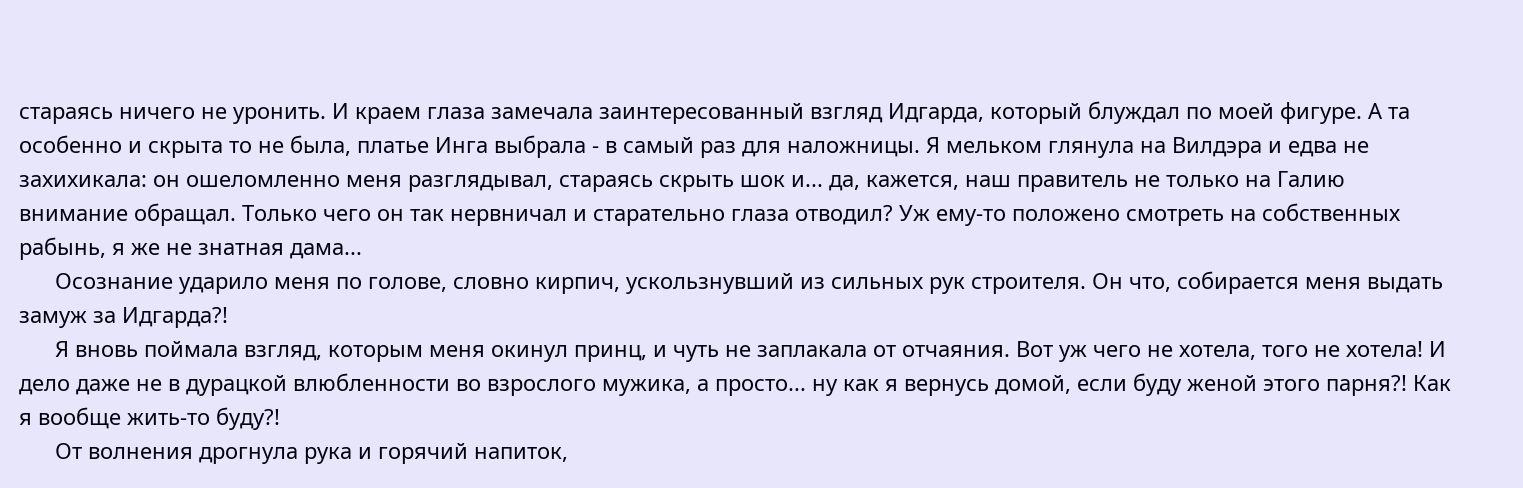стараясь ничего не уронить. И краем глаза замечала заинтересованный взгляд Идгарда, который блуждал по моей фигуре. А та особенно и скрыта то не была, платье Инга выбрала - в самый раз для наложницы. Я мельком глянула на Вилдэра и едва не захихикала: он ошеломленно меня разглядывал, стараясь скрыть шок и... да, кажется, наш правитель не только на Галию внимание обращал. Только чего он так нервничал и старательно глаза отводил? Уж ему-то положено смотреть на собственных рабынь, я же не знатная дама...
      Осознание ударило меня по голове, словно кирпич, ускользнувший из сильных рук строителя. Он что, собирается меня выдать замуж за Идгарда?!
      Я вновь поймала взгляд, которым меня окинул принц, и чуть не заплакала от отчаяния. Вот уж чего не хотела, того не хотела! И дело даже не в дурацкой влюбленности во взрослого мужика, а просто... ну как я вернусь домой, если буду женой этого парня?! Как я вообще жить-то буду?!
      От волнения дрогнула рука и горячий напиток,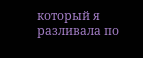который я разливала по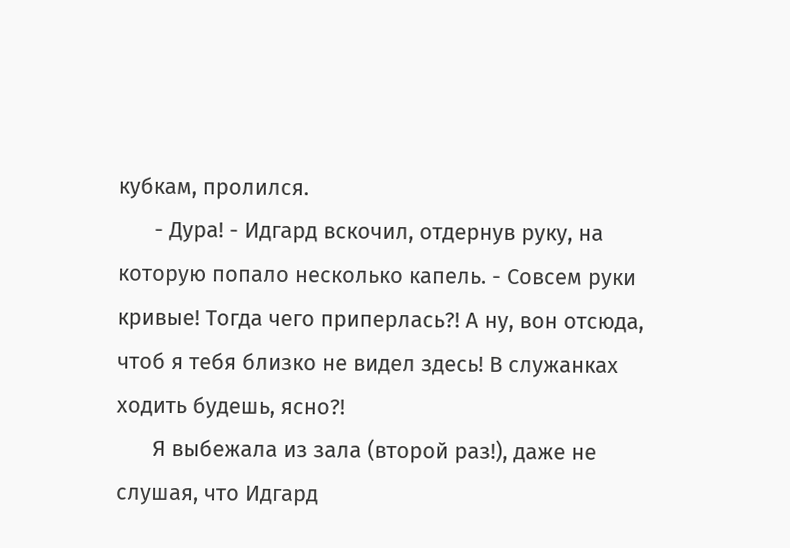кубкам, пролился.
      - Дура! - Идгард вскочил, отдернув руку, на которую попало несколько капель. - Совсем руки кривые! Тогда чего приперлась?! А ну, вон отсюда, чтоб я тебя близко не видел здесь! В служанках ходить будешь, ясно?!
      Я выбежала из зала (второй раз!), даже не слушая, что Идгард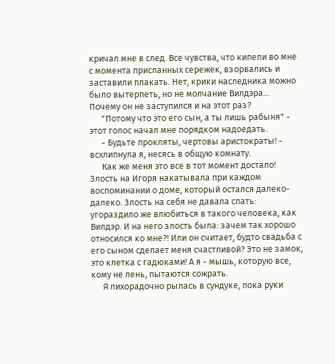кричал мне в след. Все чувства, что кипели во мне с момента присланных сережек, взорвались и заставили плакать. Нет, крики наследника можно было вытерпеть, но не молчание Вилдэра... Почему он не заступился и на этот раз?
      "Потому что это его сын, а ты лишь рабыня" - этот голос начал мне порядком надоедать.
      - Будьте прокляты, чертовы аристократы! - всхлипнула я, несясь в общую комнату.
      Как же меня это все в тот момент достало! Злость на Игоря накатывала при каждом воспоминании о доме, который остался далеко-далеко. Злость на себя не давала спать: угораздило же влюбиться в такого человека, как Вилдэр. И на него злость была: зачем так хорошо относился ко мне?! Или он считает, будто свадьба с его сыном сделает меня счастливой? Это не замок, это клетка с гадюками! А я - мышь, которую все, кому не лень, пытаются сожрать.
      Я лихорадочно рылась в сундуке, пока руки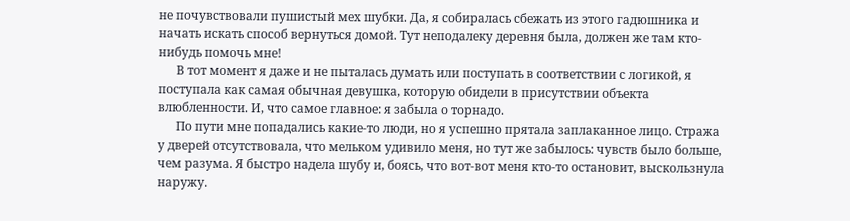не почувствовали пушистый мех шубки. Да, я собиралась сбежать из этого гадюшника и начать искать способ вернуться домой. Тут неподалеку деревня была, должен же там кто-нибудь помочь мне!
      В тот момент я даже и не пыталась думать или поступать в соответствии с логикой, я поступала как самая обычная девушка, которую обидели в присутствии объекта влюбленности. И, что самое главное: я забыла о торнадо.
      По пути мне попадались какие-то люди, но я успешно прятала заплаканное лицо. Стража у дверей отсутствовала, что мельком удивило меня, но тут же забылось: чувств было больше, чем разума. Я быстро надела шубу и, боясь, что вот-вот меня кто-то остановит, выскользнула наружу.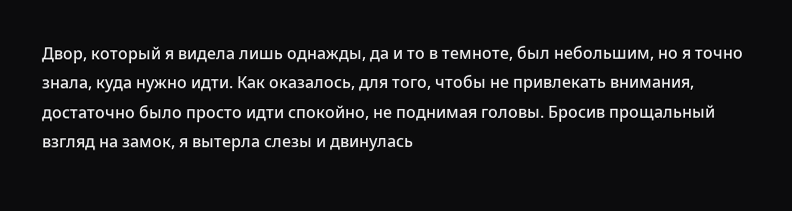Двор, который я видела лишь однажды, да и то в темноте, был небольшим, но я точно знала, куда нужно идти. Как оказалось, для того, чтобы не привлекать внимания, достаточно было просто идти спокойно, не поднимая головы. Бросив прощальный взгляд на замок, я вытерла слезы и двинулась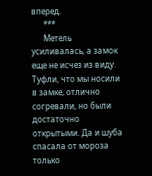вперед.
      ***
      Метель усиливалась, а замок еще не исчез из виду. Туфли, что мы носили в замке, отлично согревали, но были достаточно открытыми. Да и шуба спасала от мороза только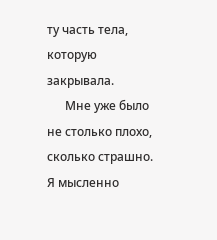ту часть тела, которую закрывала.
      Мне уже было не столько плохо, сколько страшно. Я мысленно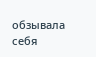обзывала себя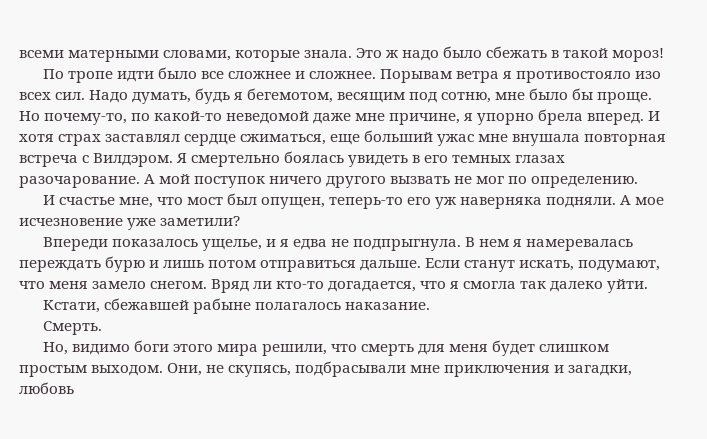всеми матерными словами, которые знала. Это ж надо было сбежать в такой мороз!
      По тропе идти было все сложнее и сложнее. Порывам ветра я противостояло изо всех сил. Надо думать, будь я бегемотом, весящим под сотню, мне было бы проще. Но почему-то, по какой-то неведомой даже мне причине, я упорно брела вперед. И хотя страх заставлял сердце сжиматься, еще больший ужас мне внушала повторная встреча с Вилдэром. Я смертельно боялась увидеть в его темных глазах разочарование. А мой поступок ничего другого вызвать не мог по определению.
      И счастье мне, что мост был опущен, теперь-то его уж наверняка подняли. А мое исчезновение уже заметили?
      Впереди показалось ущелье, и я едва не подпрыгнула. В нем я намеревалась переждать бурю и лишь потом отправиться дальше. Если станут искать, подумают, что меня замело снегом. Вряд ли кто-то догадается, что я смогла так далеко уйти.
      Кстати, сбежавшей рабыне полагалось наказание.
      Смерть.
      Но, видимо боги этого мира решили, что смерть для меня будет слишком простым выходом. Они, не скупясь, подбрасывали мне приключения и загадки, любовь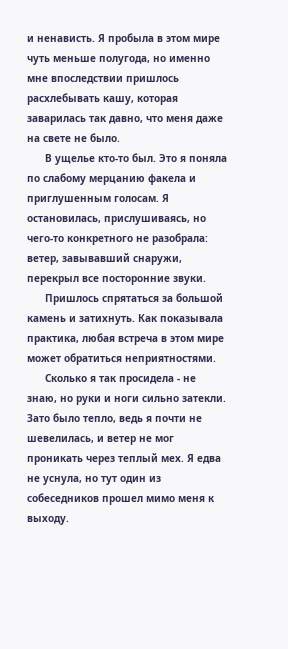и ненависть. Я пробыла в этом мире чуть меньше полугода, но именно мне впоследствии пришлось расхлебывать кашу, которая заварилась так давно, что меня даже на свете не было.
      В ущелье кто-то был. Это я поняла по слабому мерцанию факела и приглушенным голосам. Я остановилась, прислушиваясь, но чего-то конкретного не разобрала: ветер, завывавший снаружи, перекрыл все посторонние звуки.
      Пришлось спрятаться за большой камень и затихнуть. Как показывала практика, любая встреча в этом мире может обратиться неприятностями.
      Сколько я так просидела - не знаю, но руки и ноги сильно затекли. Зато было тепло, ведь я почти не шевелилась, и ветер не мог проникать через теплый мех. Я едва не уснула, но тут один из собеседников прошел мимо меня к выходу.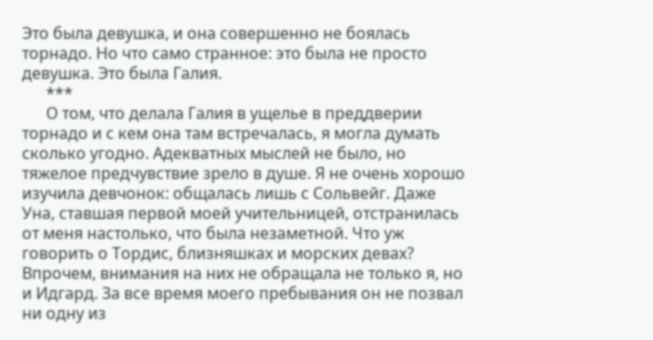Это была девушка, и она совершенно не боялась торнадо. Но что само странное: это была не просто девушка. Это была Галия.
      ***
      О том, что делала Галия в ущелье в преддверии торнадо и с кем она там встречалась, я могла думать сколько угодно. Адекватных мыслей не было, но тяжелое предчувствие зрело в душе. Я не очень хорошо изучила девчонок: общалась лишь с Сольвейг. Даже Уна, ставшая первой моей учительницей, отстранилась от меня настолько, что была незаметной. Что уж говорить о Тордис, близняшках и морских девах? Впрочем, внимания на них не обращала не только я, но и Идгард. За все время моего пребывания он не позвал ни одну из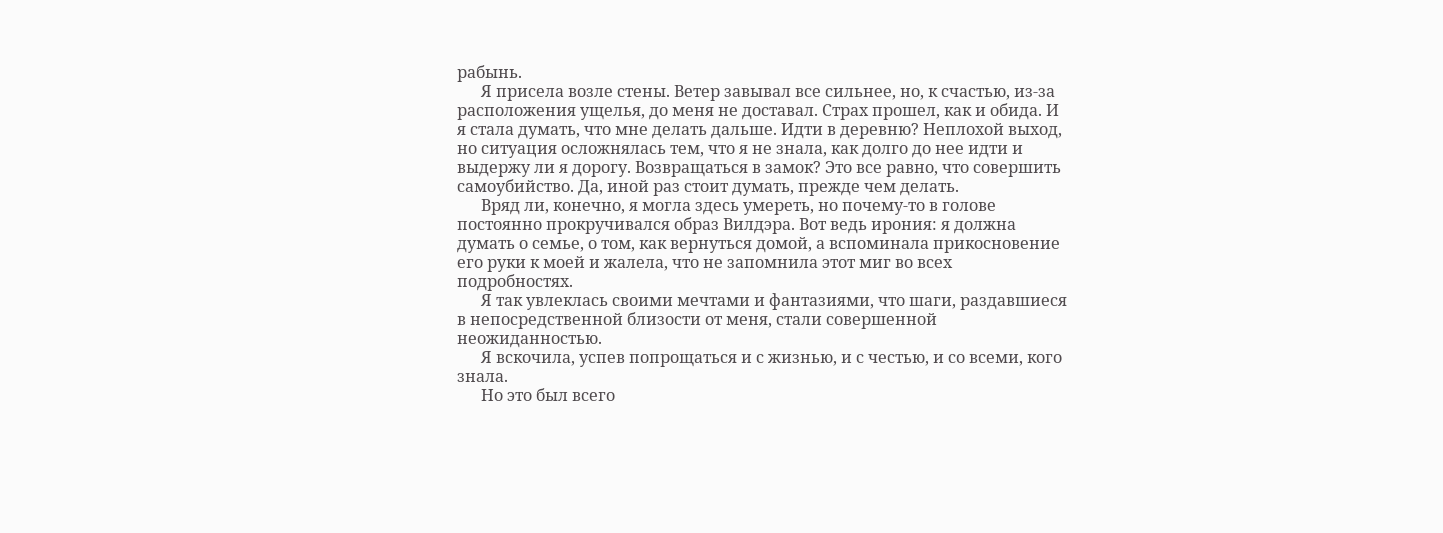рабынь.
      Я присела возле стены. Ветер завывал все сильнее, но, к счастью, из-за расположения ущелья, до меня не доставал. Страх прошел, как и обида. И я стала думать, что мне делать дальше. Идти в деревню? Неплохой выход, но ситуация осложнялась тем, что я не знала, как долго до нее идти и выдержу ли я дорогу. Возвращаться в замок? Это все равно, что совершить самоубийство. Да, иной раз стоит думать, прежде чем делать.
      Вряд ли, конечно, я могла здесь умереть, но почему-то в голове постоянно прокручивался образ Вилдэра. Вот ведь ирония: я должна думать о семье, о том, как вернуться домой, а вспоминала прикосновение его руки к моей и жалела, что не запомнила этот миг во всех подробностях.
      Я так увлеклась своими мечтами и фантазиями, что шаги, раздавшиеся в непосредственной близости от меня, стали совершенной неожиданностью.
      Я вскочила, успев попрощаться и с жизнью, и с честью, и со всеми, кого знала.
      Но это был всего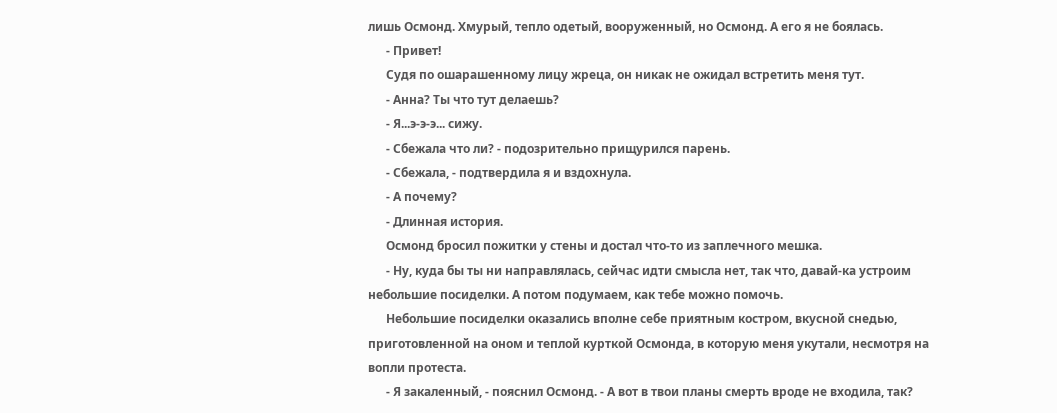лишь Осмонд. Хмурый, тепло одетый, вооруженный, но Осмонд. А его я не боялась.
      - Привет!
      Судя по ошарашенному лицу жреца, он никак не ожидал встретить меня тут.
      - Анна? Ты что тут делаешь?
      - Я...э-э-э... сижу.
      - Сбежала что ли? - подозрительно прищурился парень.
      - Сбежала, - подтвердила я и вздохнула.
      - А почему?
      - Длинная история.
      Осмонд бросил пожитки у стены и достал что-то из заплечного мешка.
      - Ну, куда бы ты ни направлялась, сейчас идти смысла нет, так что, давай-ка устроим небольшие посиделки. А потом подумаем, как тебе можно помочь.
      Небольшие посиделки оказались вполне себе приятным костром, вкусной снедью, приготовленной на оном и теплой курткой Осмонда, в которую меня укутали, несмотря на вопли протеста.
      - Я закаленный, - пояснил Осмонд. - А вот в твои планы смерть вроде не входила, так?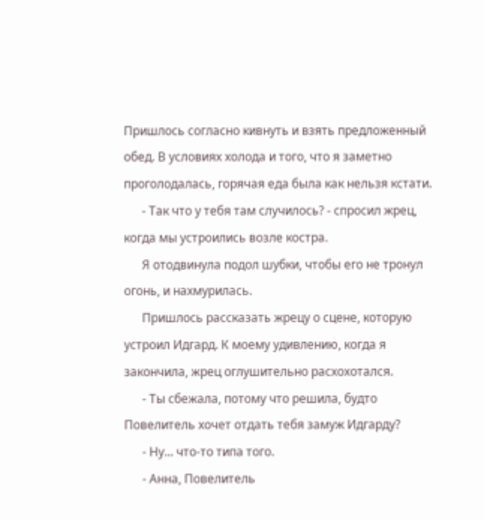Пришлось согласно кивнуть и взять предложенный обед. В условиях холода и того, что я заметно проголодалась, горячая еда была как нельзя кстати.
      - Так что у тебя там случилось? - спросил жрец, когда мы устроились возле костра.
      Я отодвинула подол шубки, чтобы его не тронул огонь, и нахмурилась.
      Пришлось рассказать жрецу о сцене, которую устроил Идгард. К моему удивлению, когда я закончила, жрец оглушительно расхохотался.
      - Ты сбежала, потому что решила, будто Повелитель хочет отдать тебя замуж Идгарду?
      - Ну... что-то типа того.
      - Анна, Повелитель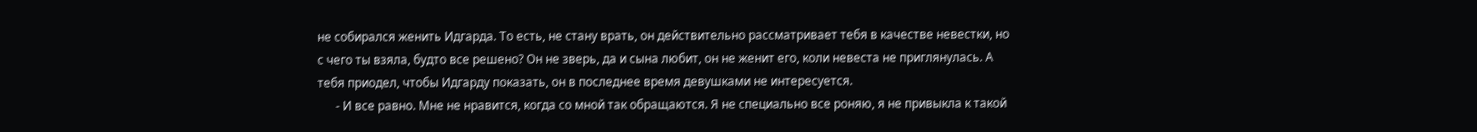не собирался женить Идгарда. То есть, не стану врать, он действительно рассматривает тебя в качестве невестки, но с чего ты взяла, будто все решено? Он не зверь, да и сына любит, он не женит его, коли невеста не приглянулась. А тебя приодел, чтобы Идгарду показать, он в последнее время девушками не интересуется.
      - И все равно. Мне не нравится, когда со мной так обращаются. Я не специально все роняю, я не привыкла к такой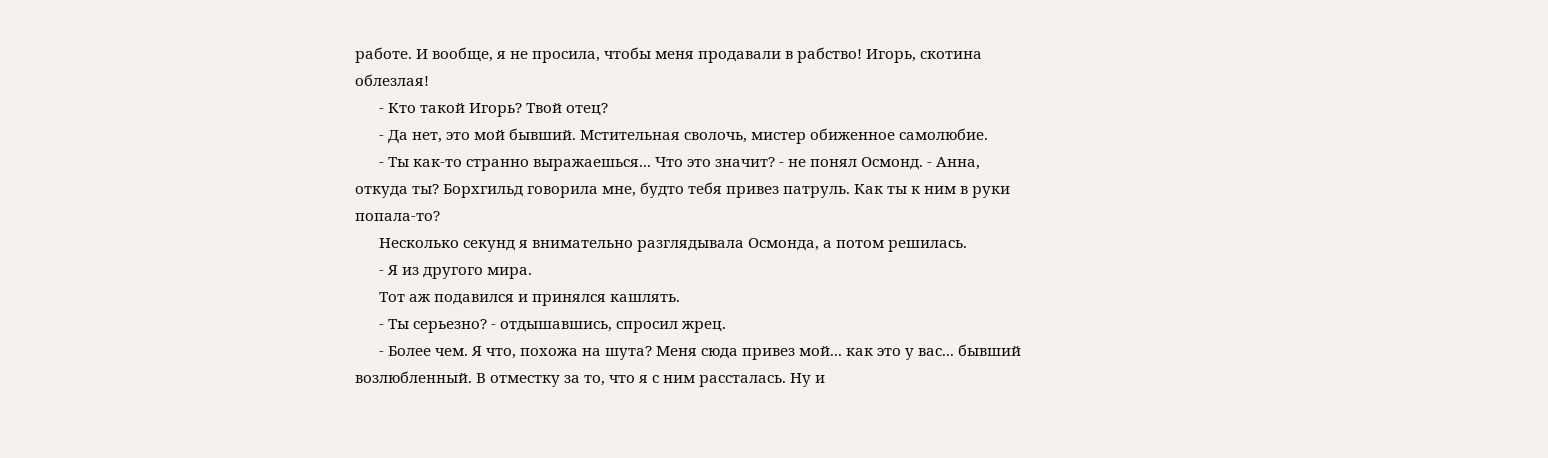работе. И вообще, я не просила, чтобы меня продавали в рабство! Игорь, скотина облезлая!
      - Кто такой Игорь? Твой отец?
      - Да нет, это мой бывший. Мстительная сволочь, мистер обиженное самолюбие.
      - Ты как-то странно выражаешься... Что это значит? - не понял Осмонд. - Анна, откуда ты? Борхгильд говорила мне, будто тебя привез патруль. Как ты к ним в руки попала-то?
      Несколько секунд я внимательно разглядывала Осмонда, а потом решилась.
      - Я из другого мира.
      Тот аж подавился и принялся кашлять.
      - Ты серьезно? - отдышавшись, спросил жрец.
      - Более чем. Я что, похожа на шута? Меня сюда привез мой... как это у вас... бывший возлюбленный. В отместку за то, что я с ним рассталась. Ну и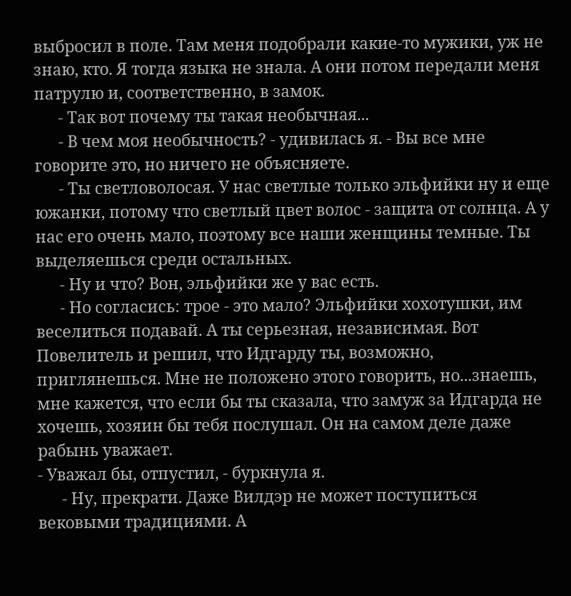выбросил в поле. Там меня подобрали какие-то мужики, уж не знаю, кто. Я тогда языка не знала. А они потом передали меня патрулю и, соответственно, в замок.
      - Так вот почему ты такая необычная...
      - В чем моя необычность? - удивилась я. - Вы все мне говорите это, но ничего не объясняете.
      - Ты светловолосая. У нас светлые только эльфийки ну и еще южанки, потому что светлый цвет волос - защита от солнца. А у нас его очень мало, поэтому все наши женщины темные. Ты выделяешься среди остальных.
      - Ну и что? Вон, эльфийки же у вас есть.
      - Но согласись: трое - это мало? Эльфийки хохотушки, им веселиться подавай. А ты серьезная, независимая. Вот Повелитель и решил, что Идгарду ты, возможно, приглянешься. Мне не положено этого говорить, но...знаешь, мне кажется, что если бы ты сказала, что замуж за Идгарда не хочешь, хозяин бы тебя послушал. Он на самом деле даже рабынь уважает.
- Уважал бы, отпустил, - буркнула я.
      - Ну, прекрати. Даже Вилдэр не может поступиться вековыми традициями. А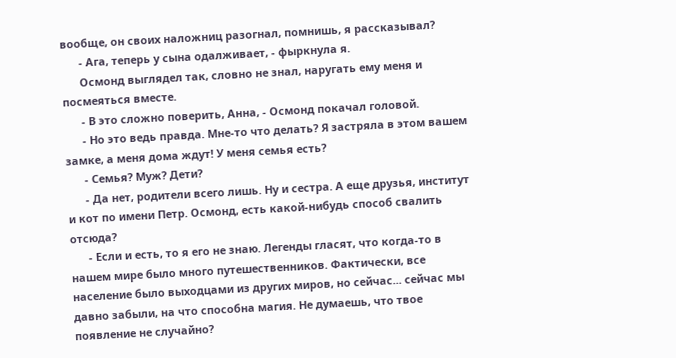вообще, он своих наложниц разогнал, помнишь, я рассказывал?
      - Ага, теперь у сына одалживает, - фыркнула я.
      Осмонд выглядел так, словно не знал, наругать ему меня и посмеяться вместе.
      - В это сложно поверить, Анна, - Осмонд покачал головой.
      - Но это ведь правда. Мне-то что делать? Я застряла в этом вашем замке, а меня дома ждут! У меня семья есть?
      - Семья? Муж? Дети?
      - Да нет, родители всего лишь. Ну и сестра. А еще друзья, институт и кот по имени Петр. Осмонд, есть какой-нибудь способ свалить отсюда?
      - Если и есть, то я его не знаю. Легенды гласят, что когда-то в нашем мире было много путешественников. Фактически, все население было выходцами из других миров, но сейчас... сейчас мы давно забыли, на что способна магия. Не думаешь, что твое появление не случайно?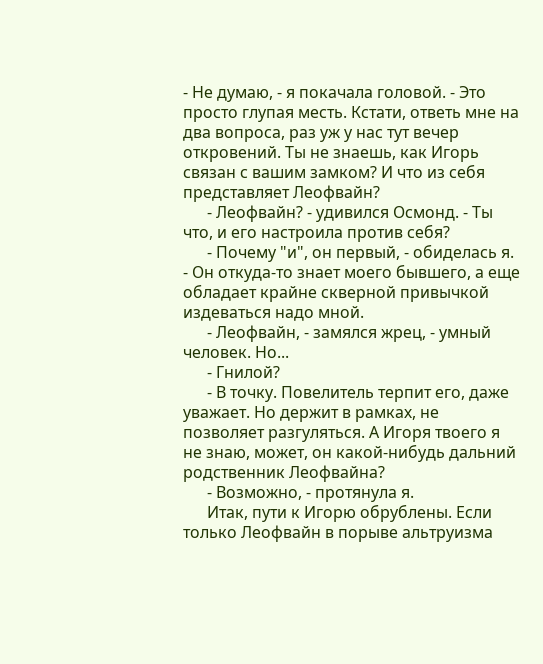- Не думаю, - я покачала головой. - Это просто глупая месть. Кстати, ответь мне на два вопроса, раз уж у нас тут вечер откровений. Ты не знаешь, как Игорь связан с вашим замком? И что из себя представляет Леофвайн?
      - Леофвайн? - удивился Осмонд. - Ты что, и его настроила против себя?
      - Почему "и", он первый, - обиделась я. - Он откуда-то знает моего бывшего, а еще обладает крайне скверной привычкой издеваться надо мной.
      - Леофвайн, - замялся жрец, - умный человек. Но...
      - Гнилой?
      - В точку. Повелитель терпит его, даже уважает. Но держит в рамках, не позволяет разгуляться. А Игоря твоего я не знаю, может, он какой-нибудь дальний родственник Леофвайна?
      - Возможно, - протянула я.
      Итак, пути к Игорю обрублены. Если только Леофвайн в порыве альтруизма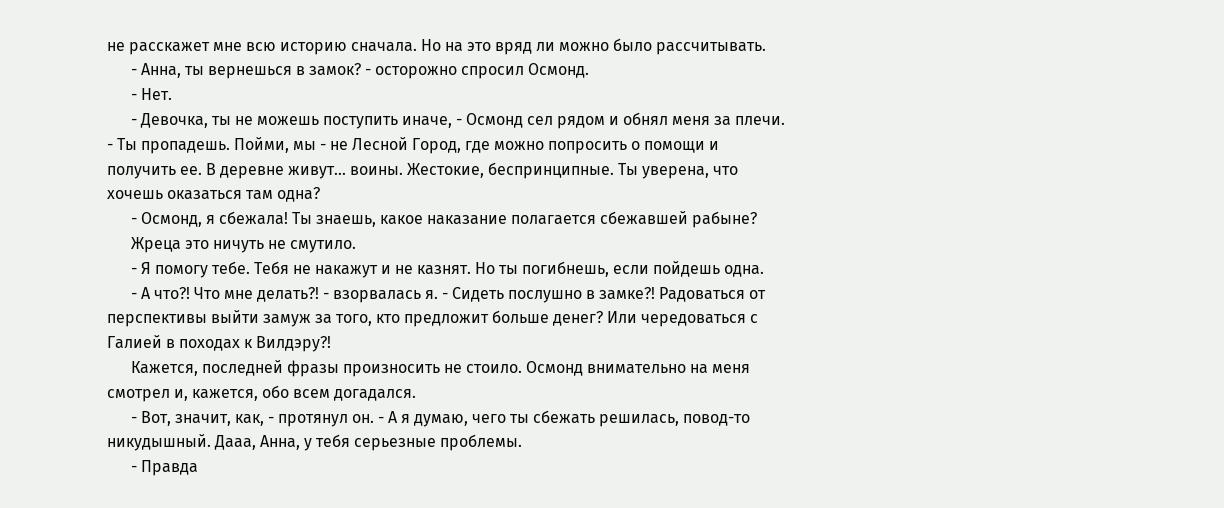не расскажет мне всю историю сначала. Но на это вряд ли можно было рассчитывать.
      - Анна, ты вернешься в замок? - осторожно спросил Осмонд.
      - Нет.
      - Девочка, ты не можешь поступить иначе, - Осмонд сел рядом и обнял меня за плечи. - Ты пропадешь. Пойми, мы - не Лесной Город, где можно попросить о помощи и получить ее. В деревне живут... воины. Жестокие, беспринципные. Ты уверена, что хочешь оказаться там одна?
      - Осмонд, я сбежала! Ты знаешь, какое наказание полагается сбежавшей рабыне?
      Жреца это ничуть не смутило.
      - Я помогу тебе. Тебя не накажут и не казнят. Но ты погибнешь, если пойдешь одна.
      - А что?! Что мне делать?! - взорвалась я. - Сидеть послушно в замке?! Радоваться от перспективы выйти замуж за того, кто предложит больше денег? Или чередоваться с Галией в походах к Вилдэру?!
      Кажется, последней фразы произносить не стоило. Осмонд внимательно на меня смотрел и, кажется, обо всем догадался.
      - Вот, значит, как, - протянул он. - А я думаю, чего ты сбежать решилась, повод-то никудышный. Дааа, Анна, у тебя серьезные проблемы.
      - Правда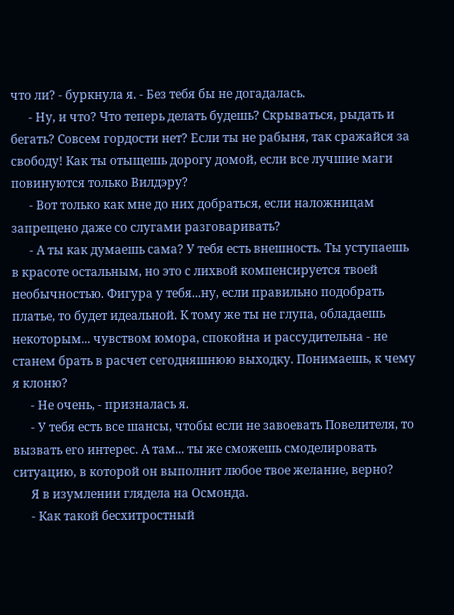что ли? - буркнула я. - Без тебя бы не догадалась.
      - Ну, и что? Что теперь делать будешь? Скрываться, рыдать и бегать? Совсем гордости нет? Если ты не рабыня, так сражайся за свободу! Как ты отыщешь дорогу домой, если все лучшие маги повинуются только Вилдэру?
      - Вот только как мне до них добраться, если наложницам запрещено даже со слугами разговаривать?
      - А ты как думаешь сама? У тебя есть внешность. Ты уступаешь в красоте остальным, но это с лихвой компенсируется твоей необычностью. Фигура у тебя...ну, если правильно подобрать платье, то будет идеальной. К тому же ты не глупа, обладаешь некоторым... чувством юмора, спокойна и рассудительна - не станем брать в расчет сегодняшнюю выходку. Понимаешь, к чему я клоню?
      - Не очень, - призналась я.
      - У тебя есть все шансы, чтобы если не завоевать Повелителя, то вызвать его интерес. А там... ты же сможешь смоделировать ситуацию, в которой он выполнит любое твое желание, верно?
      Я в изумлении глядела на Осмонда.
      - Как такой бесхитростный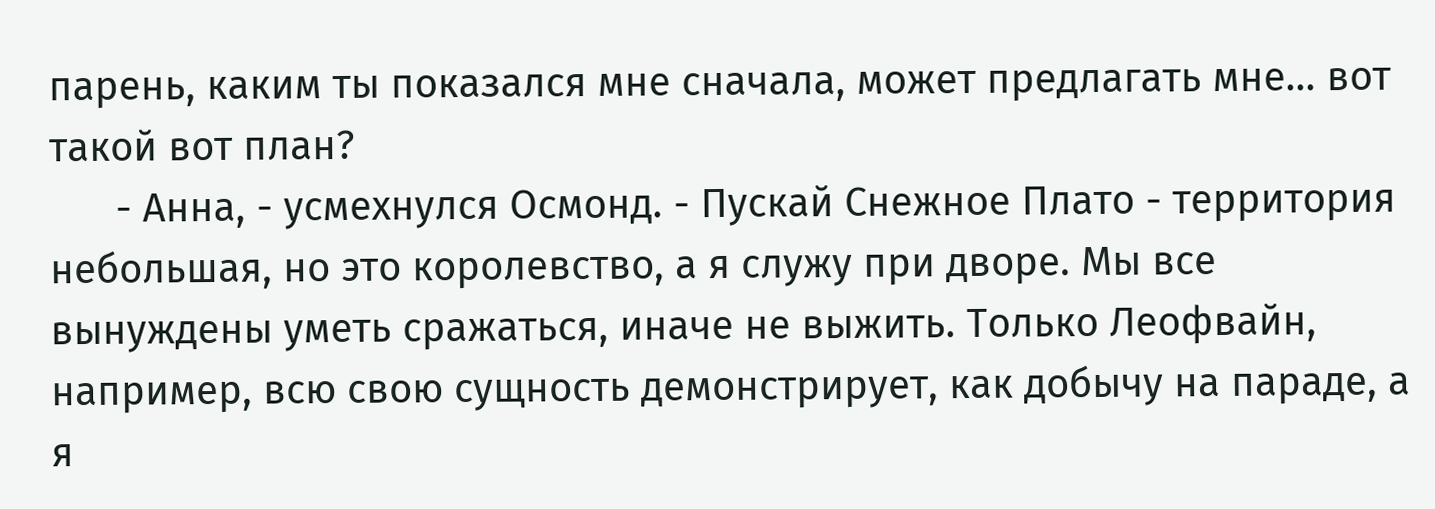парень, каким ты показался мне сначала, может предлагать мне... вот такой вот план?
      - Анна, - усмехнулся Осмонд. - Пускай Снежное Плато - территория небольшая, но это королевство, а я служу при дворе. Мы все вынуждены уметь сражаться, иначе не выжить. Только Леофвайн, например, всю свою сущность демонстрирует, как добычу на параде, а я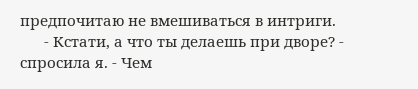предпочитаю не вмешиваться в интриги.
      - Кстати, а что ты делаешь при дворе? - спросила я. - Чем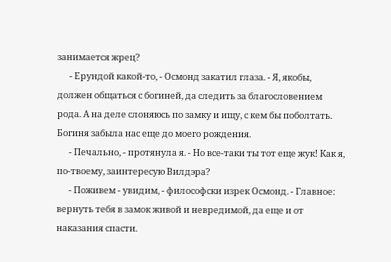занимается жрец?
      - Ерундой какой-то, - Осмонд закатил глаза. - Я, якобы, должен общаться с богиней, да следить за благословением рода. А на деле слоняюсь по замку и ищу, с кем бы поболтать. Богиня забыла нас еще до моего рождения.
      - Печально, - протянула я. - Но все-таки ты тот еще жук! Как я, по-твоему, заинтересую Вилдэра?
      - Поживем - увидим, - философски изрек Осмонд. - Главное: вернуть тебя в замок живой и невредимой, да еще и от наказания спасти.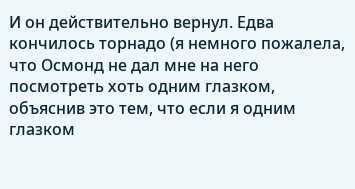И он действительно вернул. Едва кончилось торнадо (я немного пожалела, что Осмонд не дал мне на него посмотреть хоть одним глазком, объяснив это тем, что если я одним глазком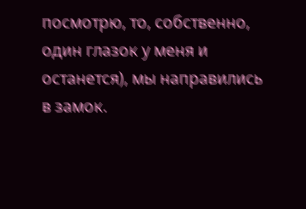посмотрю, то, собственно, один глазок у меня и останется), мы направились в замок.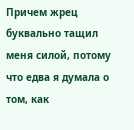Причем жрец буквально тащил меня силой, потому что едва я думала о том, как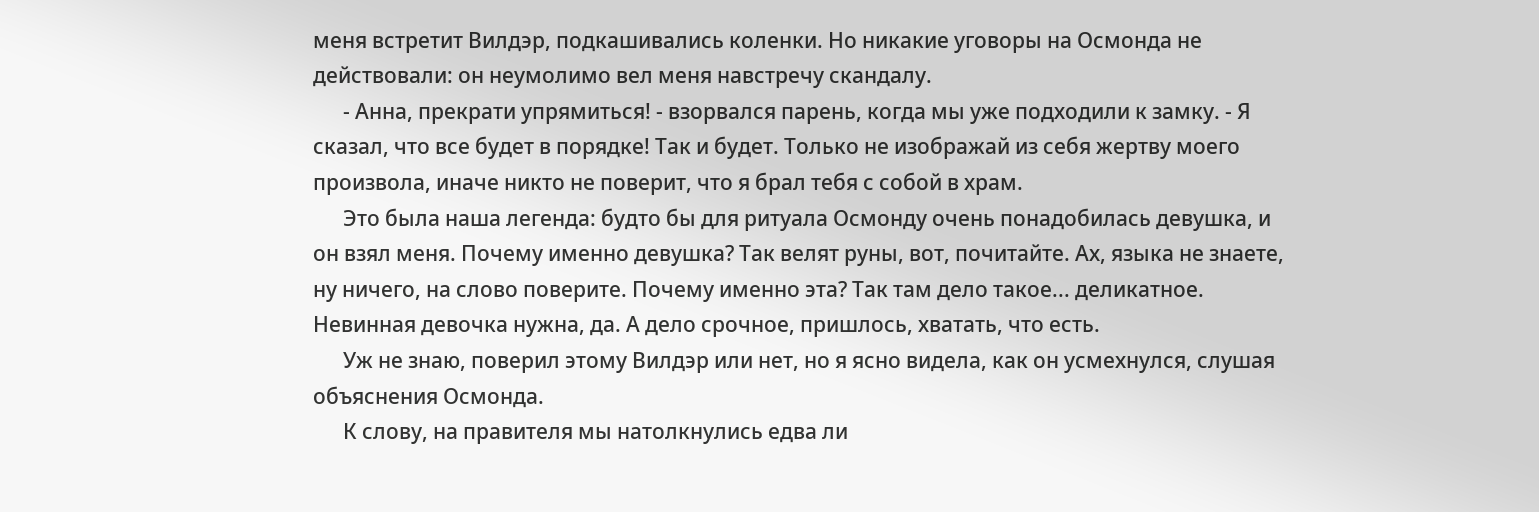меня встретит Вилдэр, подкашивались коленки. Но никакие уговоры на Осмонда не действовали: он неумолимо вел меня навстречу скандалу.
      - Анна, прекрати упрямиться! - взорвался парень, когда мы уже подходили к замку. - Я сказал, что все будет в порядке! Так и будет. Только не изображай из себя жертву моего произвола, иначе никто не поверит, что я брал тебя с собой в храм.
      Это была наша легенда: будто бы для ритуала Осмонду очень понадобилась девушка, и он взял меня. Почему именно девушка? Так велят руны, вот, почитайте. Ах, языка не знаете, ну ничего, на слово поверите. Почему именно эта? Так там дело такое... деликатное. Невинная девочка нужна, да. А дело срочное, пришлось, хватать, что есть.
      Уж не знаю, поверил этому Вилдэр или нет, но я ясно видела, как он усмехнулся, слушая объяснения Осмонда.
      К слову, на правителя мы натолкнулись едва ли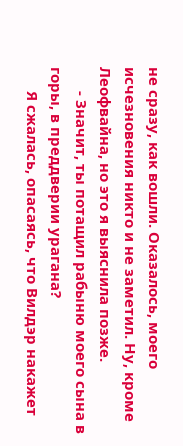не сразу, как вошли. Оказалось, моего исчезновения никто и не заметил. Ну, кроме Леофвайна, но это я выяснила позже.
      - Значит, ты потащил рабыню моего сына в горы, в преддверии урагана?
      Я сжалась, опасаясь, что Вилдэр накажет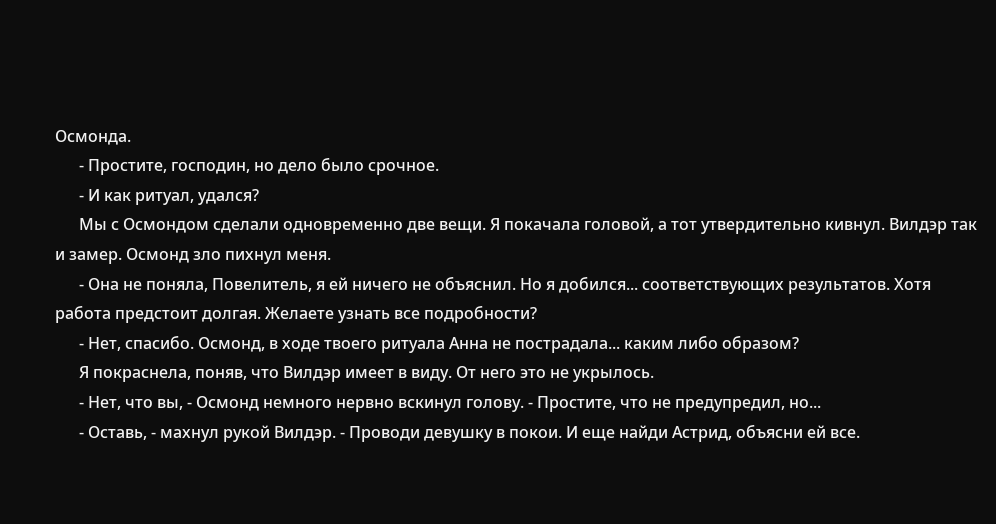Осмонда.
      - Простите, господин, но дело было срочное.
      - И как ритуал, удался?
      Мы с Осмондом сделали одновременно две вещи. Я покачала головой, а тот утвердительно кивнул. Вилдэр так и замер. Осмонд зло пихнул меня.
      - Она не поняла, Повелитель, я ей ничего не объяснил. Но я добился... соответствующих результатов. Хотя работа предстоит долгая. Желаете узнать все подробности?
      - Нет, спасибо. Осмонд, в ходе твоего ритуала Анна не пострадала... каким либо образом?
      Я покраснела, поняв, что Вилдэр имеет в виду. От него это не укрылось.
      - Нет, что вы, - Осмонд немного нервно вскинул голову. - Простите, что не предупредил, но...
      - Оставь, - махнул рукой Вилдэр. - Проводи девушку в покои. И еще найди Астрид, объясни ей все.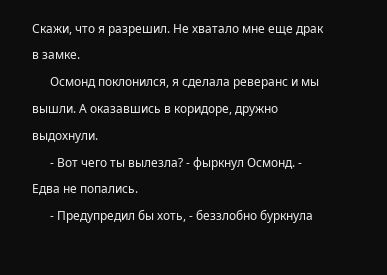Скажи, что я разрешил. Не хватало мне еще драк в замке.
      Осмонд поклонился, я сделала реверанс и мы вышли. А оказавшись в коридоре, дружно выдохнули.
      - Вот чего ты вылезла? - фыркнул Осмонд. - Едва не попались.
      - Предупредил бы хоть, - беззлобно буркнула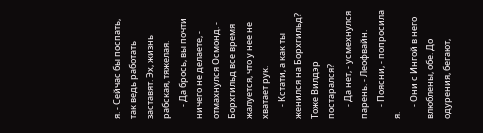я. - Сейчас бы поспать, так ведь работать заставят. Эх, жизнь рабская, тяжелая.
      - Да брось, вы почти ничего не делаете, - отмахнулся Осмонд. - Борхгильд все время жалуется, что у нее не хватает рук.
      - Кстати, а как ты женился на Борхгильд? Тоже Вилдэр постарался?
      - Да нет, - усмехнулся парень. - Леофвайн.
      - Поясни, - попросила я.
      - Они с Ингой в него влюблены, обе. До одурения, бегают,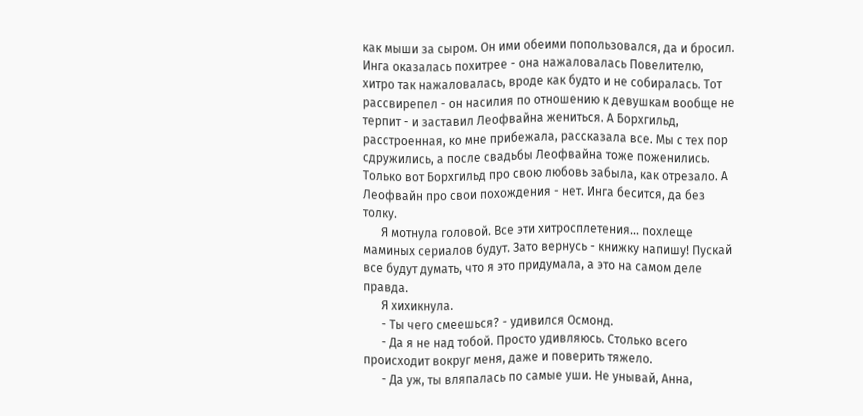как мыши за сыром. Он ими обеими попользовался, да и бросил. Инга оказалась похитрее - она нажаловалась Повелителю, хитро так нажаловалась, вроде как будто и не собиралась. Тот рассвирепел - он насилия по отношению к девушкам вообще не терпит - и заставил Леофвайна жениться. А Борхгильд, расстроенная, ко мне прибежала, рассказала все. Мы с тех пор сдружились, а после свадьбы Леофвайна тоже поженились. Только вот Борхгильд про свою любовь забыла, как отрезало. А Леофвайн про свои похождения - нет. Инга бесится, да без толку.
      Я мотнула головой. Все эти хитросплетения... похлеще маминых сериалов будут. Зато вернусь - книжку напишу! Пускай все будут думать, что я это придумала, а это на самом деле правда.
      Я хихикнула.
      - Ты чего смеешься? - удивился Осмонд.
      - Да я не над тобой. Просто удивляюсь. Столько всего происходит вокруг меня, даже и поверить тяжело.
      - Да уж, ты вляпалась по самые уши. Не унывай, Анна,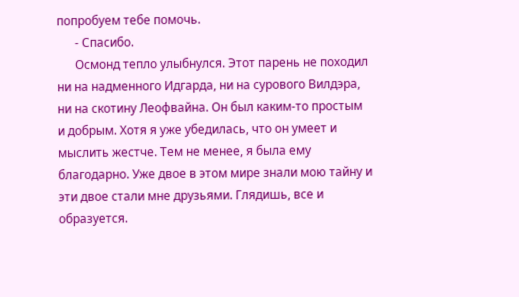попробуем тебе помочь.
      - Спасибо.
      Осмонд тепло улыбнулся. Этот парень не походил ни на надменного Идгарда, ни на сурового Вилдэра, ни на скотину Леофвайна. Он был каким-то простым и добрым. Хотя я уже убедилась, что он умеет и мыслить жестче. Тем не менее, я была ему благодарно. Уже двое в этом мире знали мою тайну и эти двое стали мне друзьями. Глядишь, все и образуется.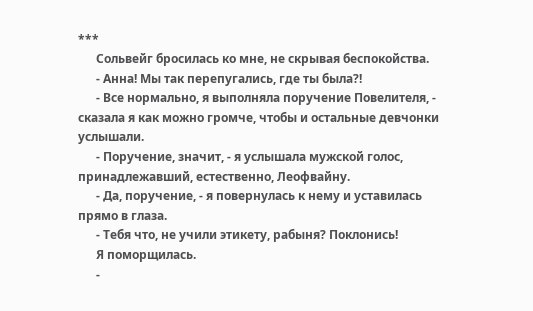***
      Сольвейг бросилась ко мне, не скрывая беспокойства.
      - Анна! Мы так перепугались, где ты была?!
      - Все нормально, я выполняла поручение Повелителя, - сказала я как можно громче, чтобы и остальные девчонки услышали.
      - Поручение, значит, - я услышала мужской голос, принадлежавший, естественно, Леофвайну.
      - Да, поручение, - я повернулась к нему и уставилась прямо в глаза.
      - Тебя что, не учили этикету, рабыня? Поклонись!
      Я поморщилась.
      -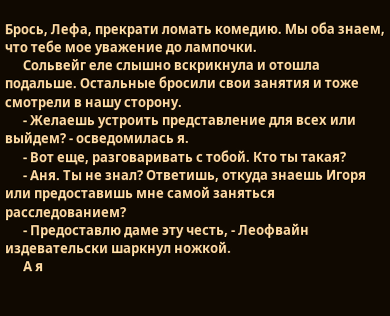Брось, Лефа, прекрати ломать комедию. Мы оба знаем, что тебе мое уважение до лампочки.
      Сольвейг еле слышно вскрикнула и отошла подальше. Остальные бросили свои занятия и тоже смотрели в нашу сторону.
      - Желаешь устроить представление для всех или выйдем? - осведомилась я.
      - Вот еще, разговаривать с тобой. Кто ты такая?
      - Аня. Ты не знал? Ответишь, откуда знаешь Игоря или предоставишь мне самой заняться расследованием?
      - Предоставлю даме эту честь, - Леофвайн издевательски шаркнул ножкой.
      А я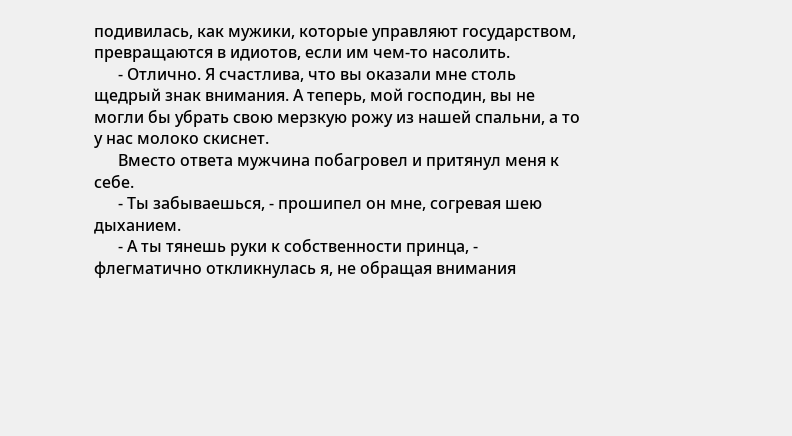подивилась, как мужики, которые управляют государством, превращаются в идиотов, если им чем-то насолить.
      - Отлично. Я счастлива, что вы оказали мне столь щедрый знак внимания. А теперь, мой господин, вы не могли бы убрать свою мерзкую рожу из нашей спальни, а то у нас молоко скиснет.
      Вместо ответа мужчина побагровел и притянул меня к себе.
      - Ты забываешься, - прошипел он мне, согревая шею дыханием.
      - А ты тянешь руки к собственности принца, - флегматично откликнулась я, не обращая внимания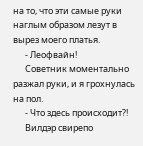на то, что эти самые руки наглым образом лезут в вырез моего платья.
      - Леофвайн!
      Советник моментально разжал руки, и я грохнулась на пол.
      - Что здесь происходит?!
      Вилдэр свирепо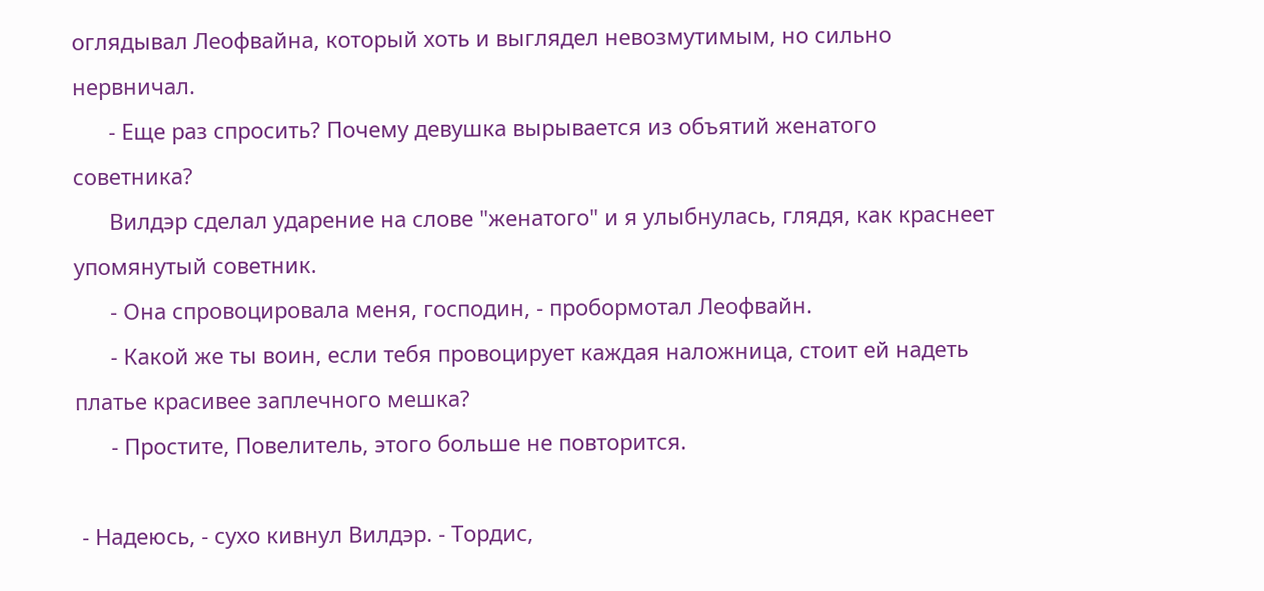оглядывал Леофвайна, который хоть и выглядел невозмутимым, но сильно нервничал.
      - Еще раз спросить? Почему девушка вырывается из объятий женатого советника?
      Вилдэр сделал ударение на слове "женатого" и я улыбнулась, глядя, как краснеет упомянутый советник.
      - Она спровоцировала меня, господин, - пробормотал Леофвайн.
      - Какой же ты воин, если тебя провоцирует каждая наложница, стоит ей надеть платье красивее заплечного мешка?
      - Простите, Повелитель, этого больше не повторится.

 - Надеюсь, - сухо кивнул Вилдэр. - Тордис,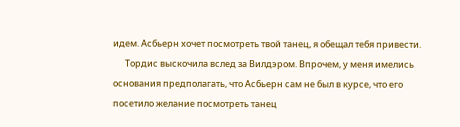идем. Асбьерн хочет посмотреть твой танец, я обещал тебя привести.
      Тордис выскочила вслед за Вилдэром. Впрочем, у меня имелись основания предполагать, что Асбьерн сам не был в курсе, что его посетило желание посмотреть танец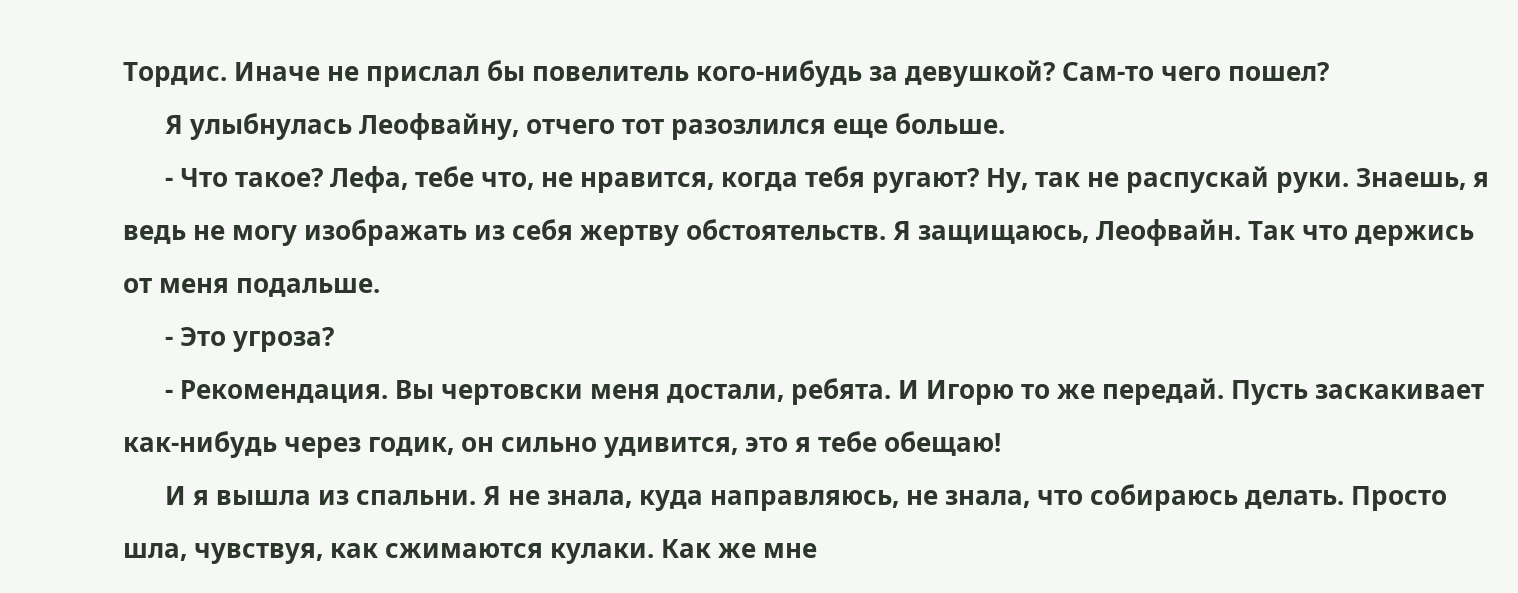Тордис. Иначе не прислал бы повелитель кого-нибудь за девушкой? Сам-то чего пошел?
      Я улыбнулась Леофвайну, отчего тот разозлился еще больше.
      - Что такое? Лефа, тебе что, не нравится, когда тебя ругают? Ну, так не распускай руки. Знаешь, я ведь не могу изображать из себя жертву обстоятельств. Я защищаюсь, Леофвайн. Так что держись от меня подальше.
      - Это угроза?
      - Рекомендация. Вы чертовски меня достали, ребята. И Игорю то же передай. Пусть заскакивает как-нибудь через годик, он сильно удивится, это я тебе обещаю!
      И я вышла из спальни. Я не знала, куда направляюсь, не знала, что собираюсь делать. Просто шла, чувствуя, как сжимаются кулаки. Как же мне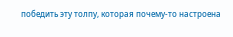победить эту толпу, которая почему-то настроена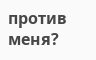против меня?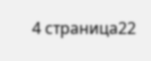4 страница22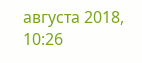августа 2018, 10:26